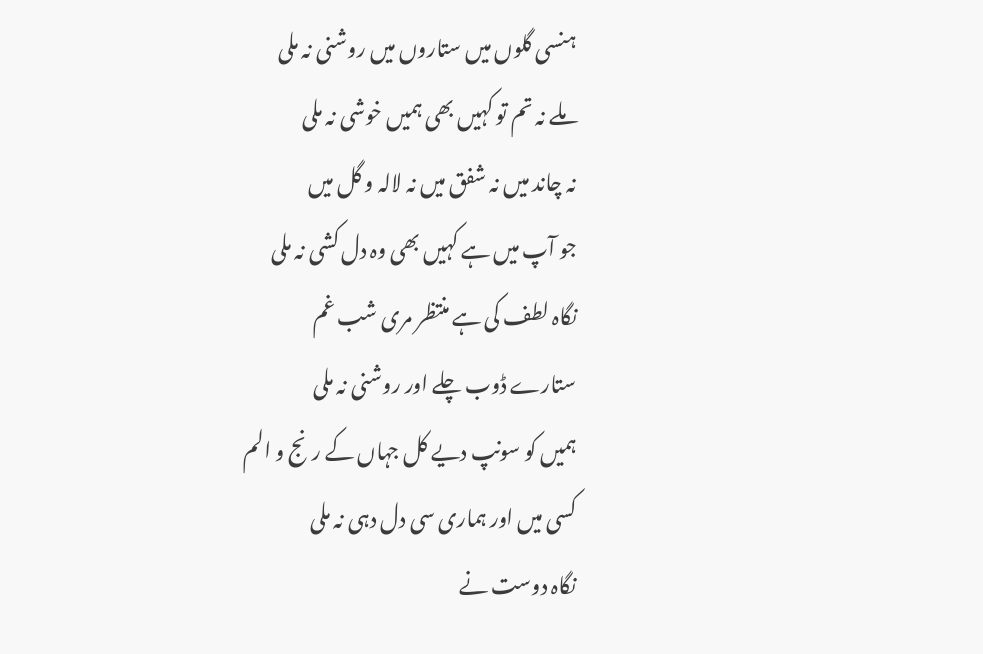ہنسی گلوں میں ستاروں میں روشنی نہ ملی
ملے نہ تم تو کہیں بھی ہمیں خوشی نہ ملی
نہ چاند میں نہ شفق میں نہ لالہ و گل میں
جو آپ میں ہے کہیں بھی وہ دل کشی نہ ملی
نگاہ لطف کی ہے منتظر مری شب غم
ستارے ڈوب چلے اور روشنی نہ ملی
ہمیں کو سونپ دیے کل جہاں کے رنج و الم
کسی میں اور ہماری سی دل دہی نہ ملی
نگاہ دوست نے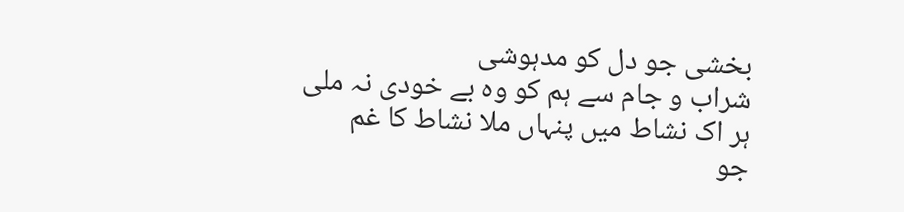بخشی جو دل کو مدہوشی
شراب و جام سے ہم کو وہ بے خودی نہ ملی
ہر اک نشاط میں پنہاں ملا نشاط کا غم
جو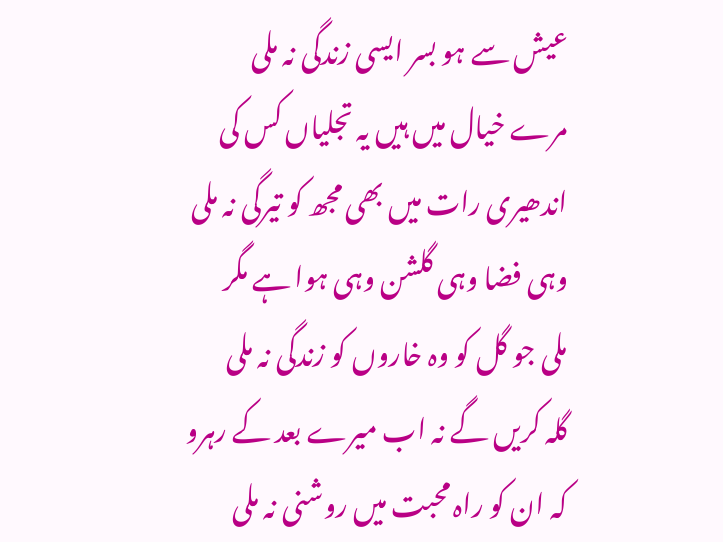عیش سے ہو بسر ایسی زندگی نہ ملی
مرے خیال میں ہیں یہ تجلیاں کس کی
اندھیری رات میں بھی مجھ کو تیرگی نہ ملی
وہی فضا وہی گلشن وہی ہوا ہے مگر
ملی جو گل کو وہ خاروں کو زندگی نہ ملی
گلہ کریں گے نہ اب میرے بعد کے رہرو
کہ ان کو راہ محبت میں روشنی نہ ملی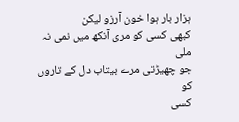ہزار بار ہوا خون آرزو لیکن
کبھی کسی کو مری آنکھ میں نمی نہ ملی
جو چھیڑتی مرے بیتاب دل کے تاروں کو
کسی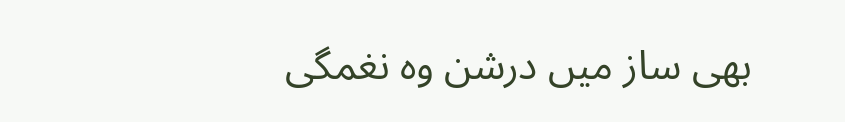بھی ساز میں درشن وہ نغمگی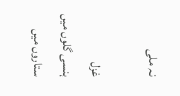نہ ملی

غزل
ہنسی گلوں میں ستاروں میں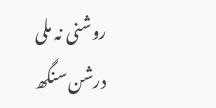روشنی نہ ملی
درشن سنگھ